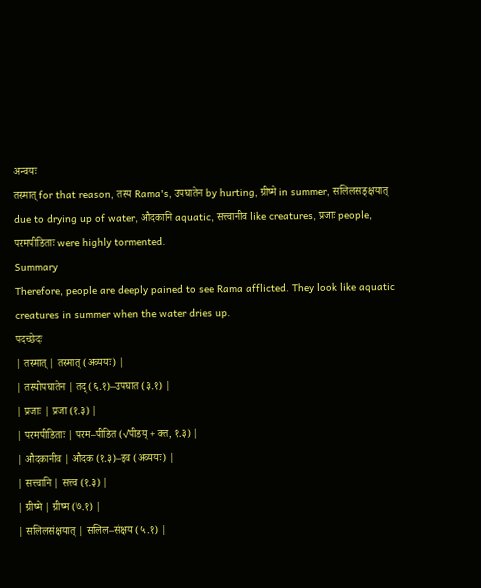अन्वयः
तस्मात् for that reason, तस्य Rama's, उपघातेन by hurting, ग्रीष्मे in summer, सलिलसङ्क्षयात् due to drying up of water, औदकानि aquatic, सत्त्वानीव like creatures, प्रजाः people, परमपीडिताः were highly tormented.
Summary
Therefore, people are deeply pained to see Rama afflicted. They look like aquatic creatures in summer when the water dries up.
पदच्छेदः
| तस्मात् | तस्मात् (अव्ययः) |
| तस्योपघातेन | तद् (६.१)–उपघात (३.१) |
| प्रजाः | प्रजा (१.३) |
| परमपीडिताः | परम–पीडित (√पीडय् + क्त, १.३) |
| औदकानीव | औदक (१.३)–इव (अव्ययः) |
| सत्त्वानि | सत्त्व (१.३) |
| ग्रीष्मे | ग्रीष्म (७.१) |
| सलिलसंक्षयात् | सलिल–संक्षय (५.१) |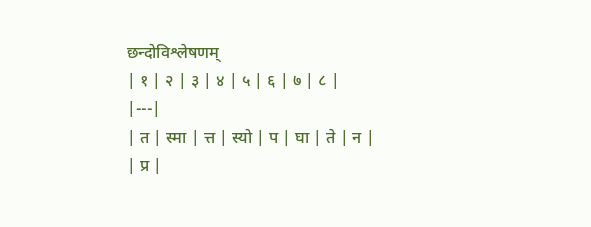छन्दोविश्लेषणम्
| १ | २ | ३ | ४ | ५ | ६ | ७ | ८ |
|---|
| त | स्मा | त्त | स्यो | प | घा | ते | न |
| प्र |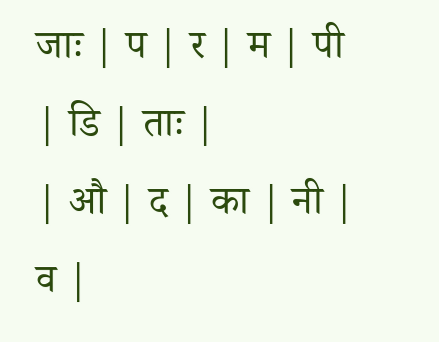जाः | प | र | म | पी | डि | ताः |
| औ | द | का | नी | व |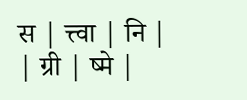स | त्त्वा | नि |
| ग्री | ष्मे |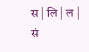स | लि | ल | सं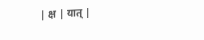| क्ष | यात् |